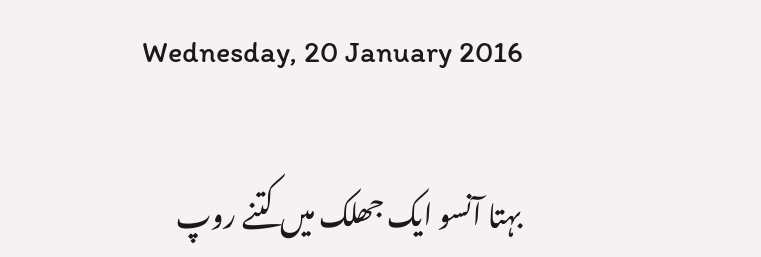Wednesday, 20 January 2016

بہتا آنسو ایک جھلک میں کتنے روپ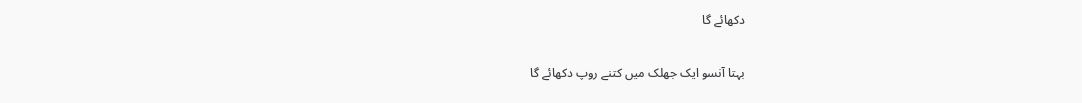دکھائے گا

بہتا آنسو ایک جھلک میں کتنے روپ دکھائے گا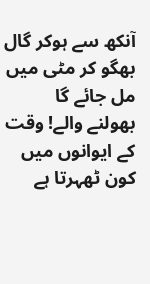آنکھ سے ہوکر گال بھگو کر مٹی میں مل جائے گا
بھولنے والے! وقت کے ایوانوں میں کون ٹھہرتا ہے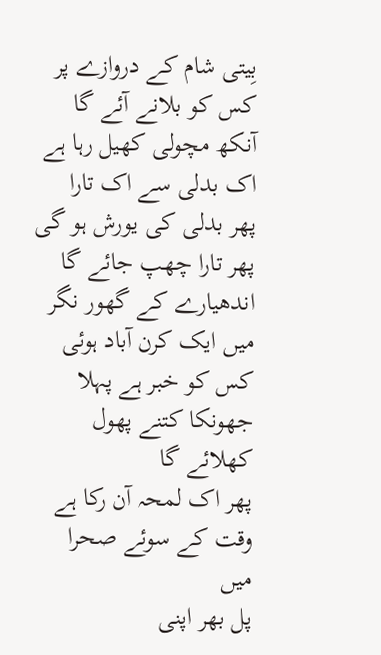بِیتی شام کے دروازے پر کس کو بلانے آئے گا
آنکھ مچولی کھیل رہا ہے اک بدلی سے اک تارا
پھر بدلی کی یورش ہو گی پھر تارا چھپ جائے گا
اندھیارے کے گھور نگر میں ایک کرن آباد ہوئی
کس کو خبر ہے پہلا جھونکا کتنے پھول کھلائے گا
پھر اک لمحہ آن رکا ہے وقت کے سوئے صحرا میں
پل بھر اپنی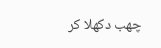چھب دکھلا کر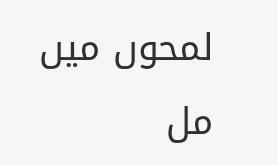لمحوں میں مل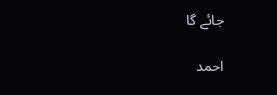جائے گا

احمد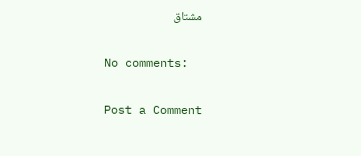مشتاق

No comments:

Post a Comment